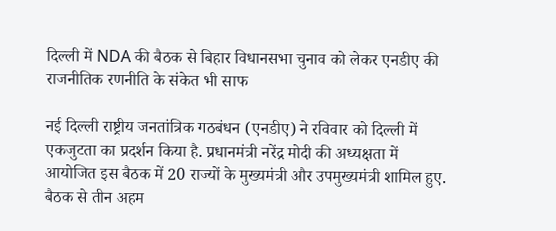दिल्ली में NDA की बैठक से बिहार विधानसभा चुनाव को लेकर एनडीए की राजनीतिक रणनीति के संकेत भी साफ

नई दिल्ली राष्ट्रीय जनतांत्रिक गठबंधन (एनडीए) ने रविवार को दिल्ली में एकजुटता का प्रदर्शन किया है. प्रधानमंत्री नरेंद्र मोदी की अध्यक्षता में आयोजित इस बैठक में 20 राज्यों के मुख्यमंत्री और उपमुख्यमंत्री शामिल हुए. बैठक से तीन अहम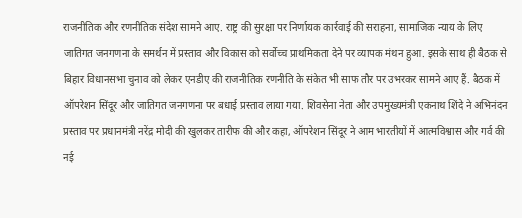राजनीतिक और रणनीतिक संदेश सामने आए. राष्ट्र की सुरक्षा पर निर्णायक कार्रवाई की सराहना, सामाजिक न्याय के लिए जातिगत जनगणना के समर्थन में प्रस्ताव और विकास को सर्वोच्च प्राथमिकता देने पर व्यापक मंथन हुआ. इसके साथ ही बैठक से बिहार विधानसभा चुनाव को लेकर एनडीए की राजनीतिक रणनीति के संकेत भी साफ तौर पर उभरकर सामने आए हैं. बैठक में ऑपरेशन सिंदूर और जातिगत जनगणना पर बधाई प्रस्ताव लाया गया. शिवसेना नेता और उपमुख्यमंत्री एकनाथ शिंदे ने अभिनंदन प्रस्ताव पर प्रधानमंत्री नरेंद्र मोदी की खुलकर तारीफ की और कहा, ऑपरेशन सिंदूर ने आम भारतीयों में आत्मविश्वास और गर्व की नई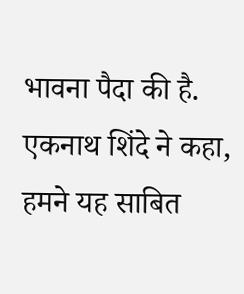भावना पैदा की है.   एकनाथ शिंदे ने कहा, हमने यह साबित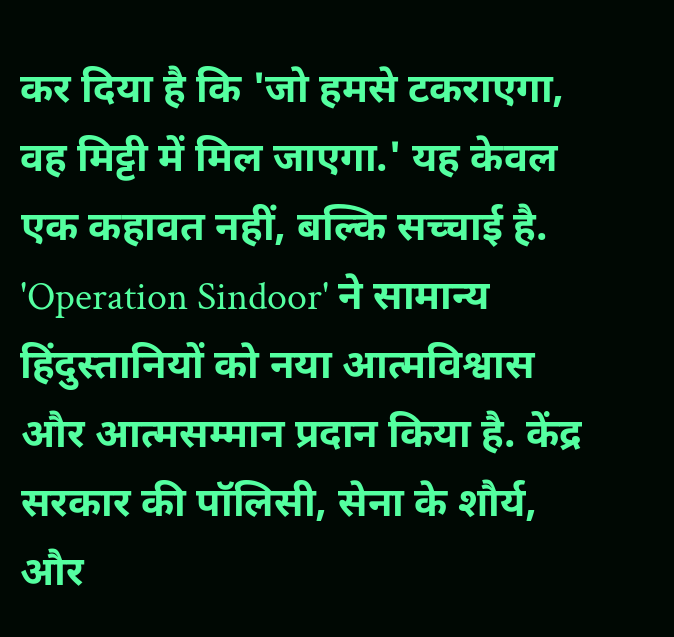कर दिया है कि 'जो हमसे टकराएगा, वह मिट्टी में मिल जाएगा.' यह केवल एक कहावत नहीं, बल्कि सच्चाई है. 'Operation Sindoor' ने सामान्य हिंदुस्तानियों को नया आत्मविश्वास और आत्मसम्मान प्रदान किया है. केंद्र सरकार की पॉलिसी, सेना के शौर्य, और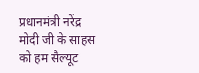प्रधानमंत्री नरेंद्र मोदी जी के साहस को हम सैल्यूट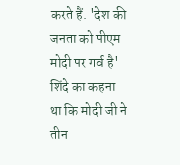करते हैं. 'देश की जनता को पीएम मोदी पर गर्व है' शिंदे का कहना था कि मोदी जी ने तीन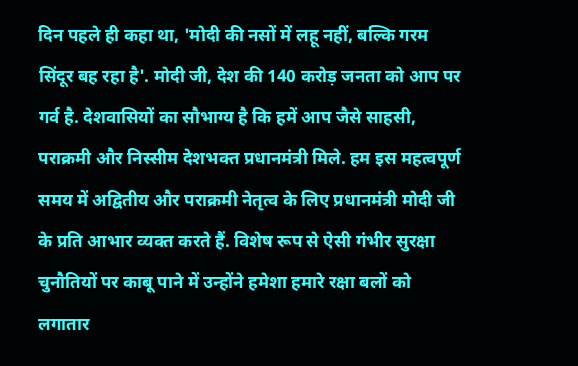दिन पहले ही कहा था, 'मोदी की नसों में लहू नहीं, बल्कि गरम सिंदूर बह रहा है'. मोदी जी, देश की 140 करोड़ जनता को आप पर गर्व है. देशवासियों का सौभाग्य है कि हमें आप जैसे साहसी, पराक्रमी और निस्सीम देशभक्त प्रधानमंत्री मिले. हम इस महत्वपूर्ण समय में अद्वितीय और पराक्रमी नेतृत्व के लिए प्रधानमंत्री मोदी जी के प्रति आभार व्यक्त करते हैं. विशेष रूप से ऐसी गंभीर सुरक्षा चुनौतियों पर काबू पाने में उन्होंने हमेशा हमारे रक्षा बलों को लगातार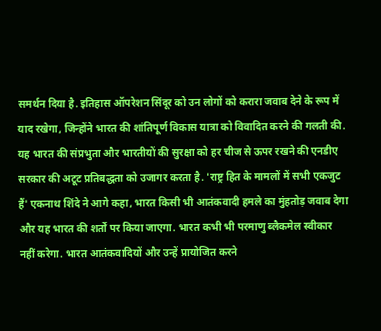समर्थन दिया है. इतिहास ऑपरेशन सिंदूर को उन लोगों को करारा जवाब देने के रूप में याद रखेगा, जिन्होंने भारत की शांतिपूर्ण विकास यात्रा को विवादित करने की गलती की. यह भारत की संप्रभुता और भारतीयों की सुरक्षा को हर चीज से ऊपर रखने की एनडीए सरकार की अटूट प्रतिबद्धता को उजागर करता है. 'राष्ट्र हित के मामलों में सभी एकजुट हैं' एकनाथ शिंदे ने आगे कहा, भारत किसी भी आतंकवादी हमले का मुंहतोड़ जवाब देगा और यह भारत की शर्तों पर किया जाएगा. भारत कभी भी परमाणु ब्लैकमेल स्वीकार नहीं करेगा. भारत आतंकवादियों और उन्हें प्रायोजित करने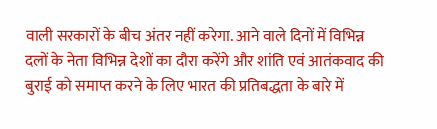वाली सरकारों के बीच अंतर नहीं करेगा. आने वाले दिनों में विभिन्न दलों के नेता विभिन्न देशों का दौरा करेंगे और शांति एवं आतंकवाद की बुराई को समाप्त करने के लिए भारत की प्रतिबद्धता के बारे में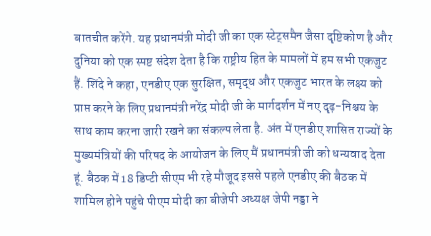बातचीत करेंगे. यह प्रधानमंत्री मोदी जी का एक स्टेट्समैन जैसा दृष्टिकोण है और दुनिया को एक स्पष्ट संदेश देता है कि राष्ट्रीय हित के मामलों में हम सभी एकजुट हैं. शिंदे ने कहा, एनडीए एक सुरक्षित, समृद्ध और एकजुट भारत के लक्ष्य को प्राप्त करने के लिए प्रधानमंत्री नरेंद्र मोदी जी के मार्गदर्शन में नए दृढ़-निश्चय के साथ काम करना जारी रखने का संकल्प लेता है. अंत में एनडीए शासित राज्यों के मुख्यमंत्रियों की परिषद के आयोजन के लिए मैं प्रधानमंत्री जी को धन्यवाद देता हूं. बैठक में 18 डिप्टी सीएम भी रहे मौजूद इससे पहले एनडीए की बैठक में शामिल होने पहुंचे पीएम मोदी का बीजेपी अध्यक्ष जेपी नड्डा ने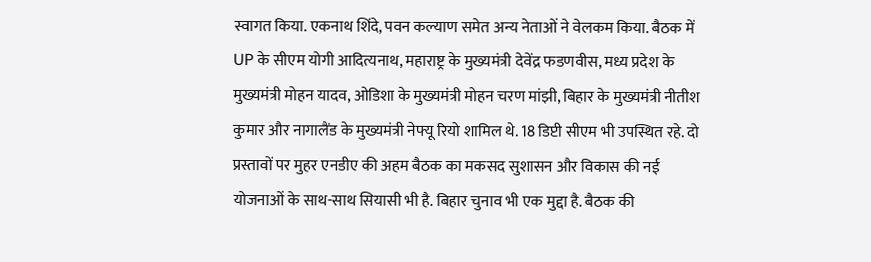स्वागत किया. एकनाथ शिंदे, पवन कल्याण समेत अन्य नेताओं ने वेलकम किया. बैठक में UP के सीएम योगी आदित्यनाथ, महाराष्ट्र के मुख्यमंत्री देवेंद्र फडणवीस, मध्य प्रदेश के मुख्यमंत्री मोहन यादव, ओडिशा के मुख्यमंत्री मोहन चरण मांझी, बिहार के मुख्यमंत्री नीतीश कुमार और नागालैंड के मुख्यमंत्री नेफ्यू रियो शामिल थे. 18 डिप्टी सीएम भी उपस्थित रहे. दो प्रस्तावों पर मुहर एनडीए की अहम बैठक का मकसद सुशासन और विकास की नई योजनाओं के साथ-साथ सियासी भी है. बिहार चुनाव भी एक मुद्दा है. बैठक की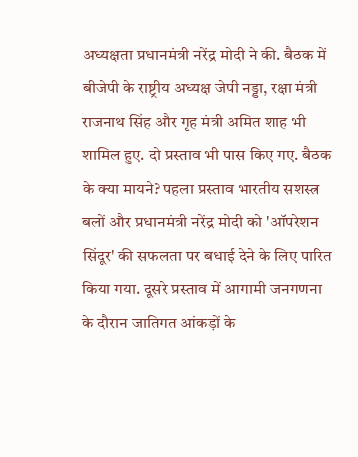अध्यक्षता प्रधानमंत्री नरेंद्र मोदी ने की. बैठक में बीजेपी के राष्ट्रीय अध्यक्ष जेपी नड्डा, रक्षा मंत्री राजनाथ सिंह और गृह मंत्री अमित शाह भी शामिल हुए. दो प्रस्ताव भी पास किए गए. बैठक के क्या मायने? पहला प्रस्ताव भारतीय सशस्त्र बलों और प्रधानमंत्री नरेंद्र मोदी को 'ऑपरेशन सिंदूर' की सफलता पर बधाई देने के लिए पारित किया गया. दूसरे प्रस्ताव में आगामी जनगणना के दौरान जातिगत आंकड़ों के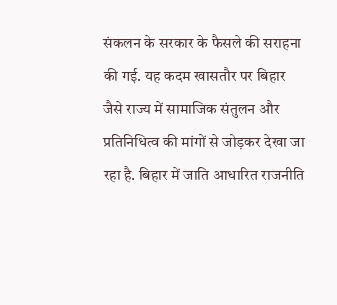संकलन के सरकार के फैसले की सराहना की गई. यह कदम खासतौर पर बिहार जैसे राज्य में सामाजिक संतुलन और प्रतिनिधित्व की मांगों से जोड़कर देखा जा रहा है. बिहार में जाति आधारित राजनीति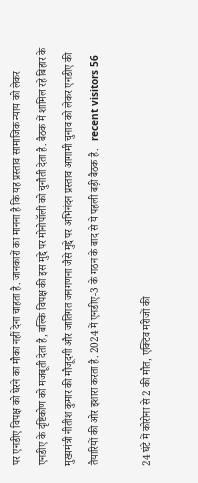पर एनडीए विपक्ष को घेरने का मौका नहीं देना चाहता है. जानकारों का मानना है कि यह प्रस्ताव सामाजिक न्याय को लेकर एनडीए के दृष्टिकोण को मजबूती देता है, बल्कि विपक्ष की इस मुद्दे पर मोनोपॉली को चुनौती देता है. बैठक में शामिल रहे बिहार के मुख्यमंत्री नीतीश कुमार की मौजूदगी और जातिगत जनगणना जैसे मुद्दे पर अभिनंदन प्रस्ताव आगामी चुनाव को लेकर एनडीए की तैयारियों की ओर इशारा करता है. 2024 में एनडीए-3 के गठन के बाद से ये पहली बड़ी बैठक है.   recent visitors 56

24 घंटे में कोरोना से 2 की मौत, एक्टिव मरीजों की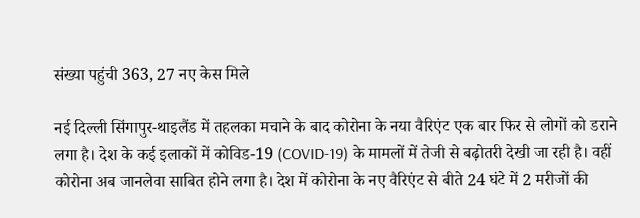संख्या पहुंची 363, 27 नए केस मिले

नई दिल्ली सिंगापुर-थाइलैंड में तहलका मचाने के बाद कोरोना के नया वैरिएंट एक बार फिर से लोगों को डराने लगा है। देश के कई इलाकों में कोविड-19 (COVID-19) के मामलों में तेजी से बढ़ोतरी देखी जा रही है। वहीं कोरोना अब जानलेवा साबित होने लगा है। देश में कोरोना के नए वैरिएंट से बीते 24 घंटे में 2 मरीजों की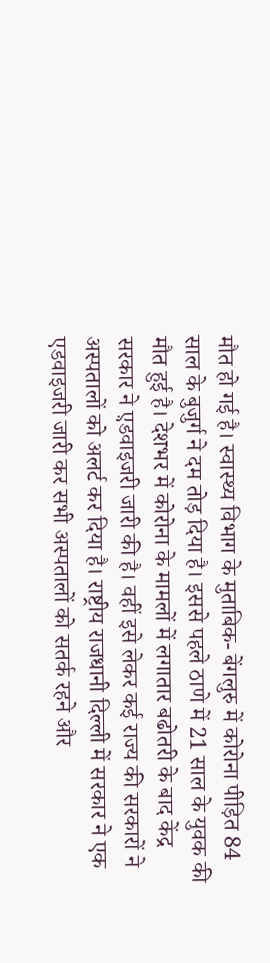मौत हो गई है। स्वास्थ्य विभाग के मुताबिक- बेंगलुरु में कोरोना पीड़ित 84 साल के बुजुर्ग ने दम तोड़ दिया है। इससे पहले ठाणे में 21 साल के युवक की मौत हुई है। देशभर में कोरोना के मामलों में लगातार बढोतरी के बाद केंद्र सरकार ने ए़डवाइजरी जारी की है। वहीं इसे लेकर कई राज्य की सरकारों ने अस्पतालों को अलर्ट कर दिया है। राष्ट्रीय राजधानी दिल्ली में सरकार ने एक एडवाइजरी जारी कर सभी अस्पतालों को सतर्क रहने और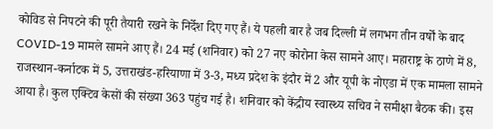कोविड से निपटने की पूरी तैयारी रखने के निर्देश दिए गए हैं। ये पहली बार है जब दिल्ली में लगभग तीन वर्षों के बाद COVID-19 मामले सामने आए हैं। 24 मई (शनिवार) को 27 नए कोरोना केस सामने आए। महाराष्ट्र के ठाणे में 8, राजस्थान-कर्नाटक में 5, उत्तराखंड-हरियाणा में 3-3, मध्य प्रदेश के इंदौर में 2 और यूपी के नोएडा में एक मामला सामने आया है। कुल एक्टिव केसों की संख्या 363 पहुंच गई है। शनिवार को केंद्रीय स्वास्थ्य सचिव ने समीक्षा बैठक की। इस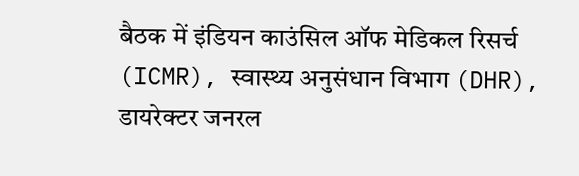बैठक में इंडियन काउंसिल ऑफ मेडिकल रिसर्च (ICMR), स्वास्थ्य अनुसंधान विभाग (DHR), डायरेक्टर जनरल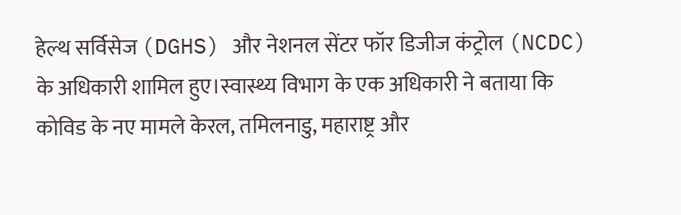हेल्थ सर्विसेज (DGHS) और नेशनल सेंटर फॉर डिजीज कंट्रोल (NCDC) के अधिकारी शामिल हुए।स्वास्थ्य विभाग के एक अधिकारी ने बताया कि कोविड के नए मामले केरल, तमिलनाडु, महाराष्ट्र और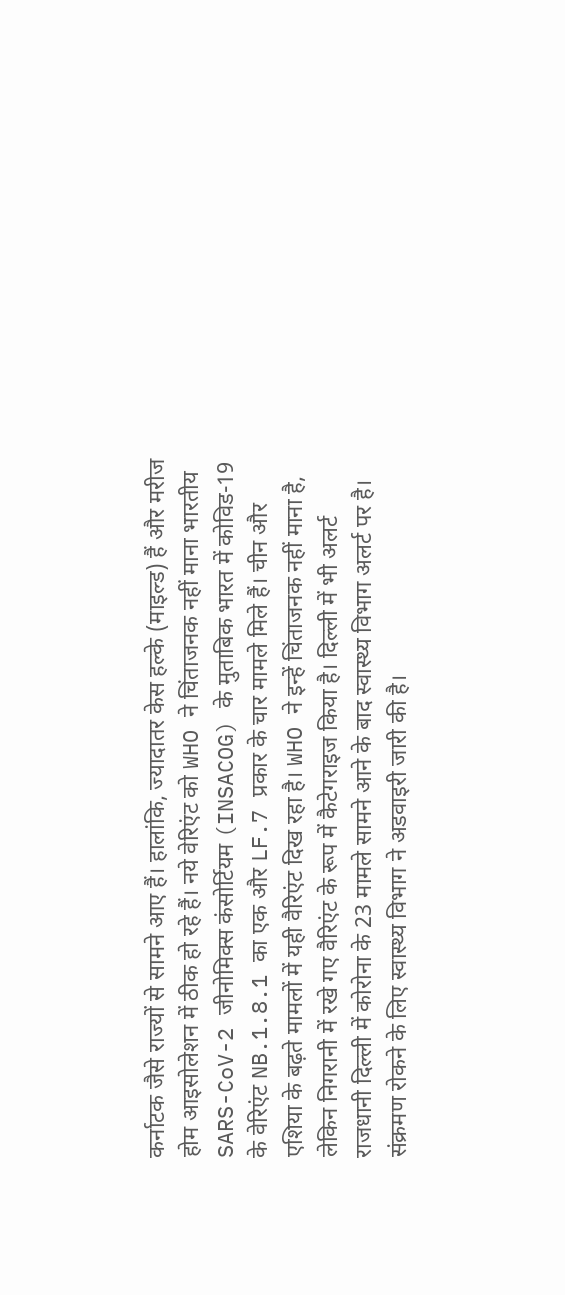कर्नाटक जैसे राज्यों से सामने आए हैं। हालांकि, ज्यादातर केस हल्के (माइल्ड) हैं और मरीज होम आइसोलेशन में ठीक हो रहे हैं। नये वेरिएंट को WHO ने चिंताजनक नहीं माना भारतीय SARS-CoV-2 जीनोमिक्स कंसोर्टियम (INSACOG) के मुताबिक भारत में कोविड-19 के वेरिएंट NB.1.8.1 का एक और LF.7 प्रकार के चार मामले मिले हैं। चीन और एशिया के बढ़ते मामलों में यही वैरिएंट दिख रहा है। WHO ने इन्हें चिंताजनक नहीं माना है, लेकिन निगरानी में रखे गए वैरिएंट के रूप में कैटेगराइज किया है। दिल्ली में भी अलर्ट राजधानी दिल्ली में कोरोना के 23 मामले सामने आने के बाद स्वास्थ्य विभाग अलर्ट पर है। संक्रमण रोकने के लिए स्वास्थ्य विभाग ने अडवाइरी जारी की है।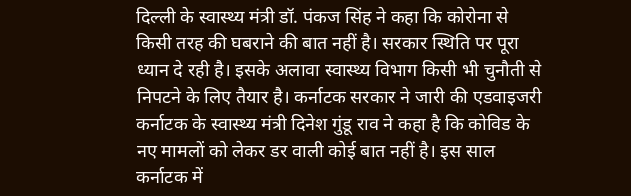दिल्ली के स्वास्थ्य मंत्री डॉ. पंकज सिंह ने कहा कि कोरोना से किसी तरह की घबराने की बात नहीं है। सरकार स्थिति पर पूरा ध्यान दे रही है। इसके अलावा स्वास्थ्य विभाग किसी भी चुनौती से निपटने के लिए तैयार है। कर्नाटक सरकार ने जारी की एडवाइजरी कर्नाटक के स्वास्थ्य मंत्री दिनेश गुंडू राव ने कहा है कि कोविड के नए मामलों को लेकर डर वाली कोई बात नहीं है। इस साल कर्नाटक में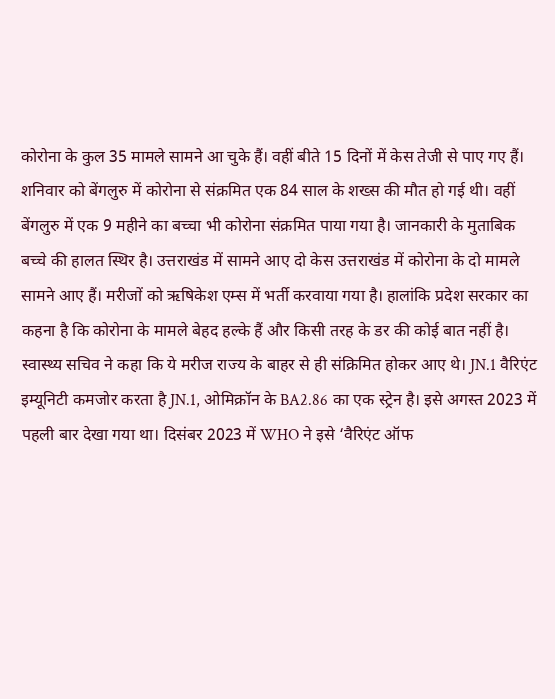कोरोना के कुल 35 मामले सामने आ चुके हैं। वहीं बीते 15 दिनों में केस तेजी से पाए गए हैं। शनिवार को बेंगलुरु में कोरोना से संक्रमित एक 84 साल के शख्स की मौत हो गई थी। वहीं बेंगलुरु में एक 9 महीने का बच्चा भी कोरोना संक्रमित पाया गया है। जानकारी के मुताबिक बच्चे की हालत स्थिर है। उत्तराखंड में सामने आए दो केस उत्तराखंड में कोरोना के दो मामले सामने आए हैं। मरीजों को ऋषिकेश एम्स में भर्ती करवाया गया है। हालांकि प्रदेश सरकार का कहना है कि कोरोना के मामले बेहद हल्के हैं और किसी तरह के डर की कोई बात नहीं है। स्वास्थ्य सचिव ने कहा कि ये मरीज राज्य के बाहर से ही संक्रिमित होकर आए थे। JN.1 वैरिएंट इम्यूनिटी कमजोर करता है JN.1, ओमिक्रॉन के BA2.86 का एक स्ट्रेन है। इसे अगस्त 2023 में पहली बार देखा गया था। दिसंबर 2023 में WHO ने इसे ‘वैरिएंट ऑफ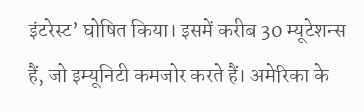इंटरेस्ट’ घोषित किया। इसमें करीब 30 म्यूटेशन्स हैं, जो इम्यूनिटी कमजोर करते हैं। अमेरिका के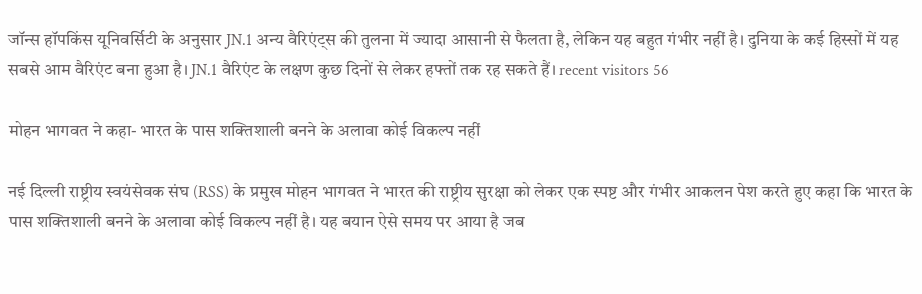जॉन्स हॉपकिंस यूनिवर्सिटी के अनुसार JN.1 अन्य वैरिएंट्स की तुलना में ज्यादा आसानी से फैलता है, लेकिन यह बहुत गंभीर नहीं है। दुनिया के कई हिस्सों में यह सबसे आम वैरिएंट बना हुआ है। JN.1 वैरिएंट के लक्षण कुछ दिनों से लेकर हफ्तों तक रह सकते हैं। recent visitors 56

मोहन भागवत ने कहा- भारत के पास शक्तिशाली बनने के अलावा कोई विकल्प नहीं

नई दिल्ली राष्ट्रीय स्वयंसेवक संघ (RSS) के प्रमुख मोहन भागवत ने भारत की राष्ट्रीय सुरक्षा को लेकर एक स्पष्ट और गंभीर आकलन पेश करते हुए कहा कि भारत के पास शक्तिशाली बनने के अलावा कोई विकल्प नहीं है। यह बयान ऐसे समय पर आया है जब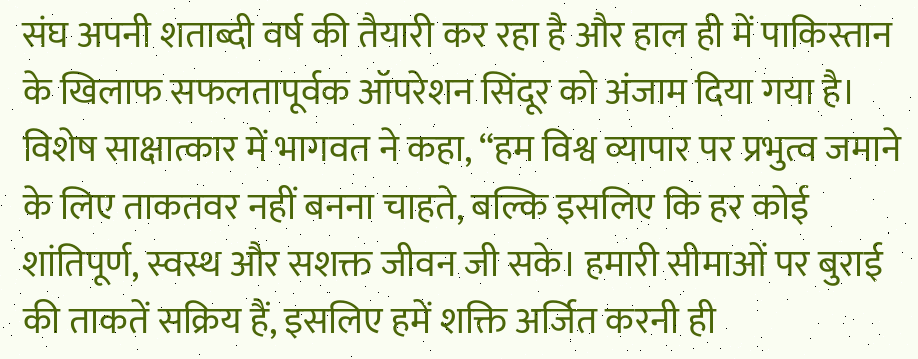संघ अपनी शताब्दी वर्ष की तैयारी कर रहा है और हाल ही में पाकिस्तान के खिलाफ सफलतापूर्वक ऑपरेशन सिंदूर को अंजाम दिया गया है।  विशेष साक्षात्कार में भागवत ने कहा, “हम विश्व व्यापार पर प्रभुत्व जमाने के लिए ताकतवर नहीं बनना चाहते, बल्कि इसलिए कि हर कोई शांतिपूर्ण, स्वस्थ और सशक्त जीवन जी सके। हमारी सीमाओं पर बुराई की ताकतें सक्रिय हैं, इसलिए हमें शक्ति अर्जित करनी ही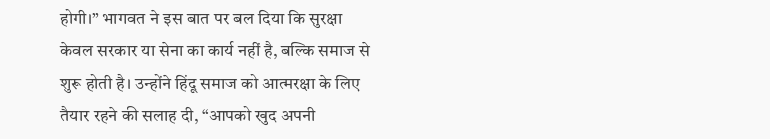होगी।” भागवत ने इस बात पर बल दिया कि सुरक्षा केवल सरकार या सेना का कार्य नहीं है, बल्कि समाज से शुरू होती है। उन्होंने हिंदू समाज को आत्मरक्षा के लिए तैयार रहने की सलाह दी, “आपको खुद अपनी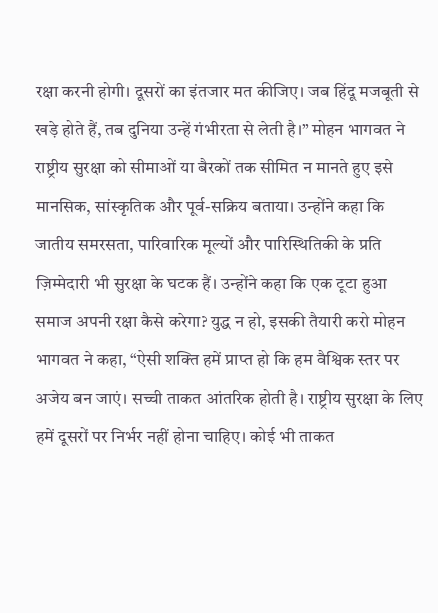रक्षा करनी होगी। दूसरों का इंतजार मत कीजिए। जब हिंदू मजबूती से खड़े होते हैं, तब दुनिया उन्हें गंभीरता से लेती है।” मोहन भागवत ने राष्ट्रीय सुरक्षा को सीमाओं या बैरकों तक सीमित न मानते हुए इसे मानसिक, सांस्कृतिक और पूर्व-सक्रिय बताया। उन्होंने कहा कि जातीय समरसता, पारिवारिक मूल्यों और पारिस्थितिकी के प्रति ज़िम्मेदारी भी सुरक्षा के घटक हैं। उन्होंने कहा कि एक टूटा हुआ समाज अपनी रक्षा कैसे करेगा? युद्ध न हो, इसकी तैयारी करो मोहन भागवत ने कहा, “ऐसी शक्ति हमें प्राप्त हो कि हम वैश्विक स्तर पर अजेय बन जाएं। सच्ची ताकत आंतरिक होती है। राष्ट्रीय सुरक्षा के लिए हमें दूसरों पर निर्भर नहीं होना चाहिए। कोई भी ताकत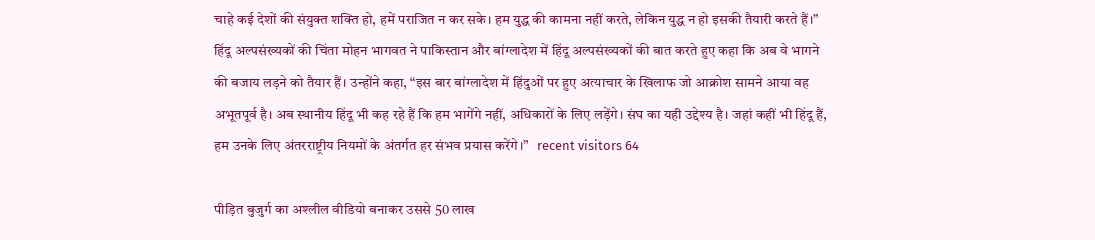चाहे कई देशों की संयुक्त शक्ति हो, हमें पराजित न कर सके। हम युद्ध की कामना नहीं करते, लेकिन युद्ध न हो इसकी तैयारी करते हैं।” हिंदू अल्पसंख्यकों की चिंता मोहन भागवत ने पाकिस्तान और बांग्लादेश में हिंदू अल्पसंख्यकों की बात करते हुए कहा कि अब वे भागने की बजाय लड़ने को तैयार हैं। उन्होंने कहा, “इस बार बांग्लादेश में हिंदुओं पर हुए अत्याचार के खिलाफ जो आक्रोश सामने आया वह अभूतपूर्व है। अब स्थानीय हिंदू भी कह रहे हैं कि हम भागेंगे नहीं, अधिकारों के लिए लड़ेंगे। संघ का यही उद्देश्य है। जहां कहीं भी हिंदू हैं, हम उनके लिए अंतरराष्ट्रीय नियमों के अंतर्गत हर संभव प्रयास करेंगे।”   recent visitors 64

पीड़ित बुजुर्ग का अश्लील वीडियो बनाकर उससे 50 लाख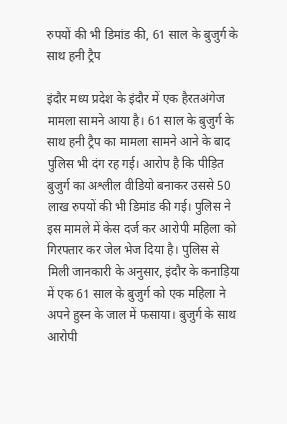रुपयों की भी डिमांड की, 61 साल के बुजुर्ग के साथ हनी ट्रैप

इंदौर मध्य प्रदेश के इंदौर में एक हैरतअंगेज मामला सामने आया है। 61 साल के बुजुर्ग के साथ हनी ट्रैप का मामला सामने आने के बाद पुलिस भी दंग रह गई। आरोप है कि पीड़ित बुजुर्ग का अश्लील वीडियो बनाकर उससे 50 लाख रुपयों की भी डिमांड की गई। पुलिस ने इस मामले में केस दर्ज कर आरोपी महिला को गिरफ्तार कर जेल भेज दिया है। पुलिस से मिली जानकारी के अनुसार, इंदौर के कनाड़िया में एक 61 साल के बुजुर्ग को एक महिला ने अपने हुस्न के जाल में फसाया। बुजुर्ग के साथ आरोपी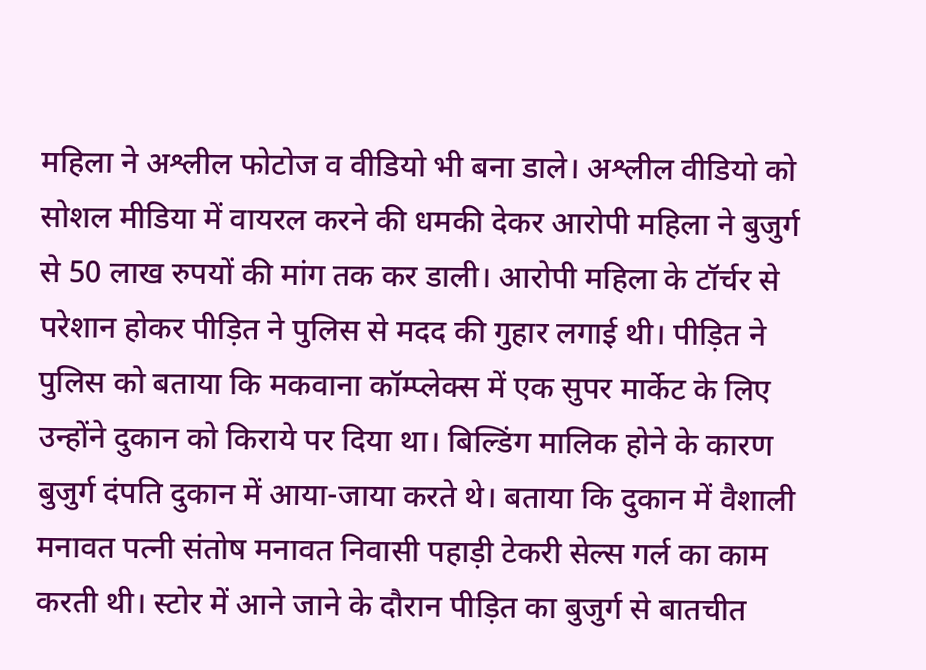महिला ने अश्लील फोटोज व वीडियो भी बना डाले। अश्लील वीडियो को सोशल मीडिया में वायरल करने की धमकी देकर आरोपी महिला ने बुजुर्ग से 50 लाख रुपयों की मांग तक कर डाली। आरोपी महिला के टॉर्चर से परेशान होकर पीड़ित ने पुलिस से मदद की गुहार लगाई थी। पीड़ित ने पुलिस को बताया कि मकवाना कॉम्प्लेक्स में एक सुपर मार्केट के लिए उन्होंने दुकान को किराये पर दिया था। बिल्डिंग मालिक होने के कारण बुजुर्ग दंपति दुकान में आया-जाया करते थे। बताया कि दुकान में वैशाली मनावत पत्नी संतोष मनावत निवासी पहाड़ी टेकरी सेल्स गर्ल का काम करती थी। स्टोर में आने जाने के दौरान पीड़ित का बुजुर्ग से बातचीत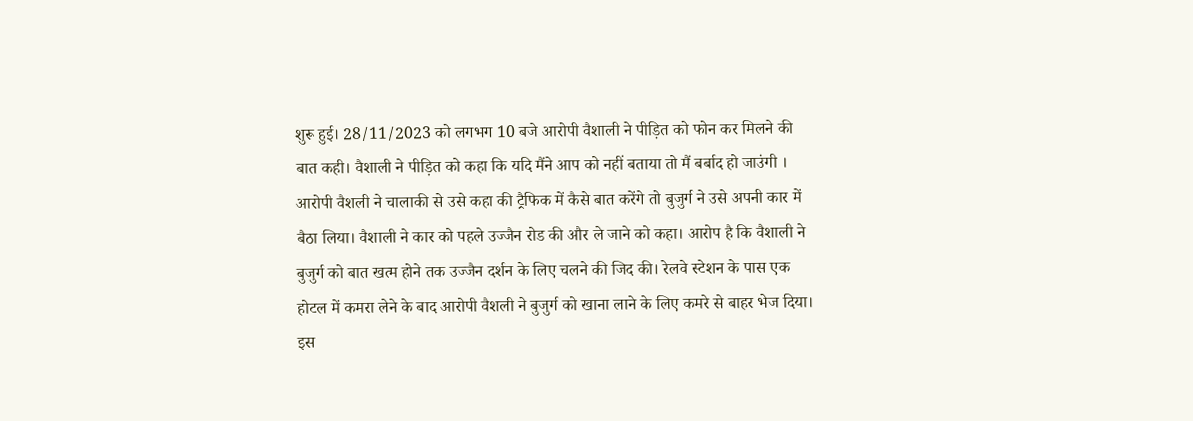शुरू हुई। 28/11/2023 को लगभग 10 बजे आरोपी वैशाली ने पीड़ित को फोन कर मिलने की बात कही। वैशाली ने पीड़ित को कहा कि यदि मैंने आप को नहीं बताया तो मैं बर्बाद हो जाउंगी । आरोपी वैशली ने चालाकी से उसे कहा की ट्रैफिक में कैसे बात करेंगे तो बुजुर्ग ने उसे अपनी कार में बैठा लिया। वैशाली ने कार को पहले उज्जैन रोड की और ले जाने को कहा। आरोप है कि वैशाली ने बुजुर्ग को बात खत्म होने तक उज्जैन दर्शन के लिए चलने की जिद की। रेलवे स्टेशन के पास एक होटल में कमरा लेने के बाद आरोपी वैशली ने बुजुर्ग को खाना लाने के लिए कमरे से बाहर भेज दिया। इस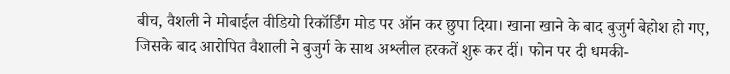बीच, वैशली ने मोबाईल वीडियो रिकॉर्डिंग मोड पर ऑन कर छुपा दिया। खाना खाने के बाद बुजुर्ग बेहोश हो गए, जिसके बाद आरोपित वैशाली ने बुजुर्ग के साथ अश्लील हरकतें शुरू कर दीं। फोन पर दी धमकी-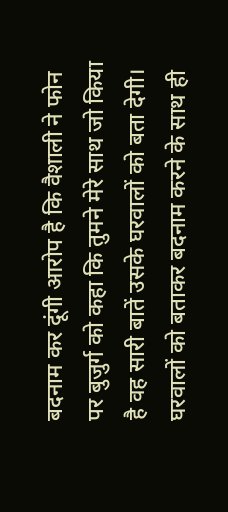बदनाम कर दूंगी आरोप है कि वैशाली ने फोन पर बुजुर्ग को कहा कि तुमने मेरे साथ जो किया है वह सारी बातें उसके घरवालों को बता देगी। घरवालों को बताकर बदनाम करने के साथ ही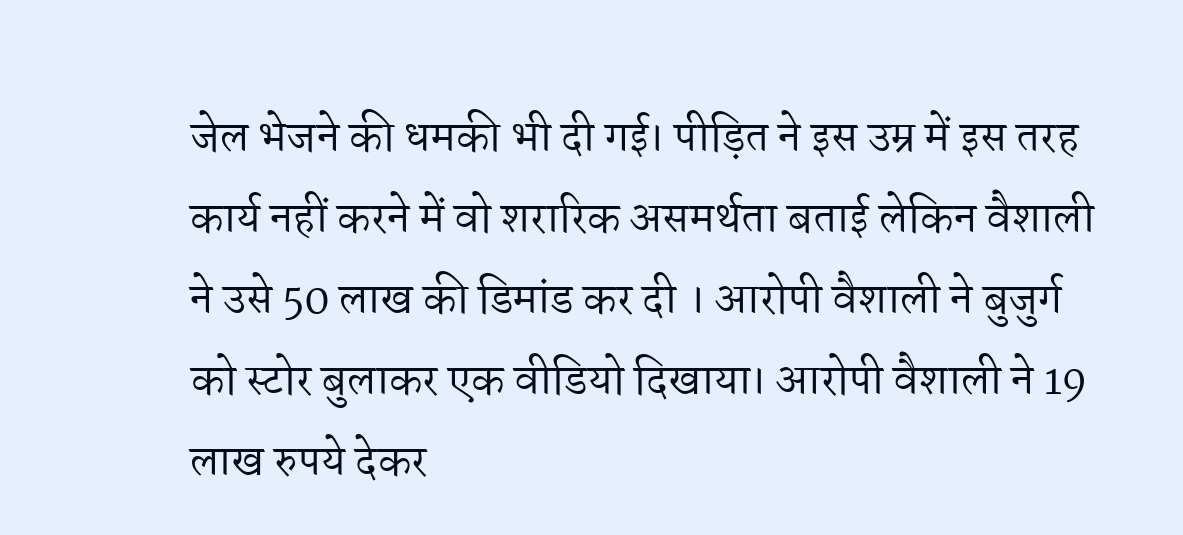जेल भेजने की धमकी भी दी गई। पीड़ित ने इस उम्र में इस तरह कार्य नहीं करने में वो शरारिक असमर्थता बताई लेकिन वैशाली ने उसे 50 लाख की डिमांड कर दी । आरोपी वैशाली ने बुजुर्ग को स्टोर बुलाकर एक वीडियो दिखाया। आरोपी वैशाली ने 19 लाख रुपये देकर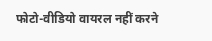फोटो-वीडियो वायरल नहीं करने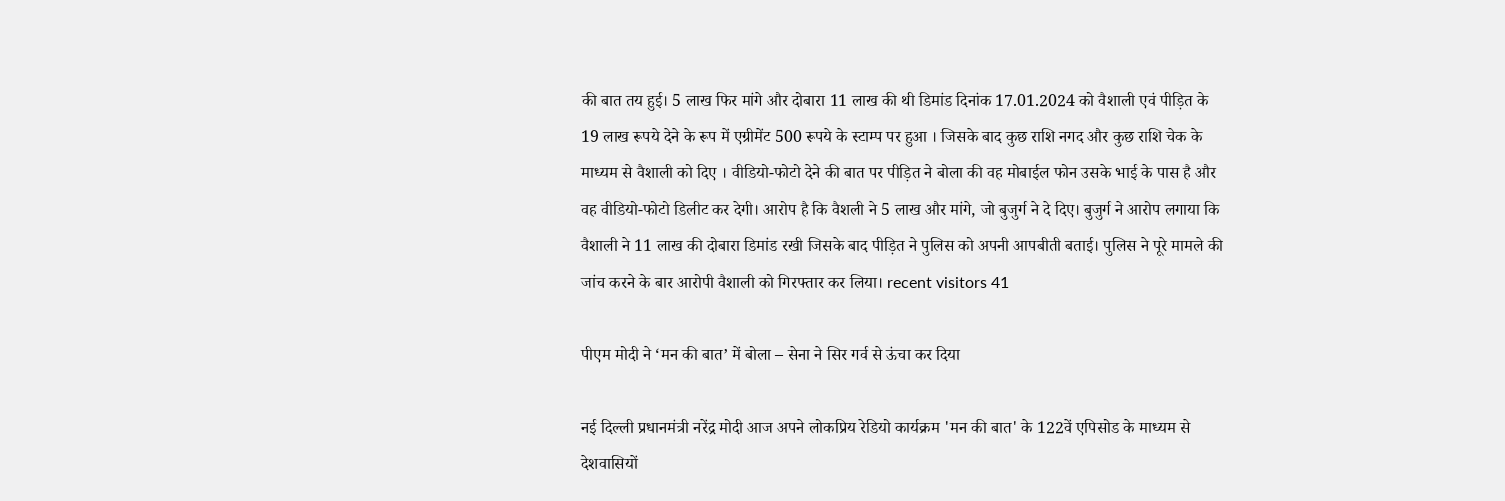की बात तय हुई। 5 लाख फिर मांगे और दोबारा 11 लाख की थी डिमांड दिनांक 17.01.2024 को वैशाली एवं पीड़ित के 19 लाख रूपये देने के रूप में एग्रीमेंट 500 रूपये के स्टाम्प पर हुआ । जिसके बाद कुछ राशि नगद और कुछ राशि चेक के माध्यम से वैशाली को दिए । वीडियो-फोटो देने की बात पर पीड़ित ने बोला की वह मोबाईल फोन उसके भाई के पास है और वह वीडियो-फोटो डिलीट कर देगी। आरोप है कि वैशली ने 5 लाख और मांगे, जो बुजुर्ग ने दे दिए। बुजुर्ग ने आरोप लगाया कि वैशाली ने 11 लाख की दोबारा डिमांड रखी जिसके बाद पीड़ित ने पुलिस को अपनी आपबीती बताई। पुलिस ने पूरे मामले की जांच करने के बार आरोपी वैशाली को गिरफ्तार कर लिया। recent visitors 41

पीएम मोदी ने ‘मन की बात’ में बोला – सेना ने सिर गर्व से ऊंचा कर दिया

नई दिल्ली प्रधानमंत्री नरेंद्र मोदी आज अपने लोकप्रिय रेडियो कार्यक्रम 'मन की बात' के 122वें एपिसोड के माध्यम से देशवासियों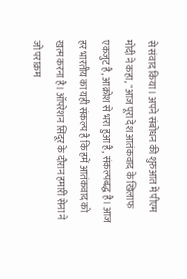से संवाद किया। अपने संबोधन की शुरुआत में पीएम मोदी ने कहा, "आज पूरा देश आतंकवाद के खिलाफ एकजुट है, आक्रोश से भरा हुआ है, संकल्पबद्ध है। आज हर भारतीय का यही संकल्प है कि हमें आतंकवाद को खत्म करना है। ऑपरेशन सिंदूर के दौरान हमारी सेना ने जो पराक्रम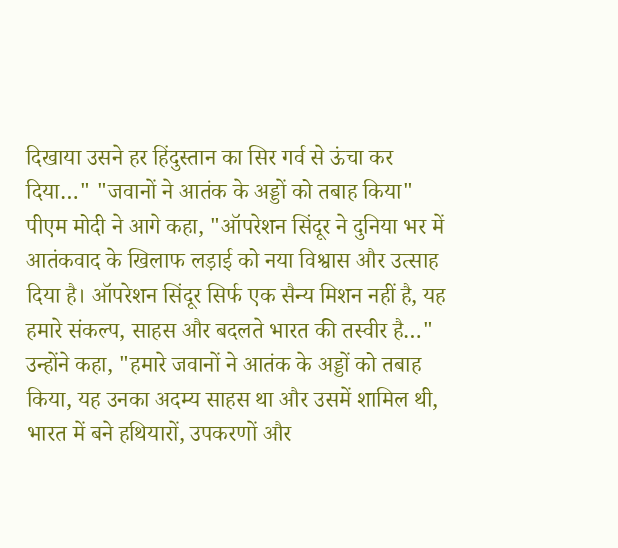दिखाया उसने हर हिंदुस्तान का सिर गर्व से ऊंचा कर दिया…" "जवानों ने आतंक के अड्डों को तबाह किया" पीएम मोदी ने आगे कहा, "ऑपरेशन सिंदूर ने दुनिया भर में आतंकवाद के खिलाफ लड़ाई को नया विश्वास और उत्साह दिया है। ऑपरेशन सिंदूर सिर्फ एक सैन्य मिशन नहीं है, यह हमारे संकल्प, साहस और बदलते भारत की तस्वीर है…" उन्होंने कहा, "हमारे जवानों ने आतंक के अड्डों को तबाह किया, यह उनका अदम्य साहस था और उसमें शामिल थी, भारत में बने हथियारों, उपकरणों और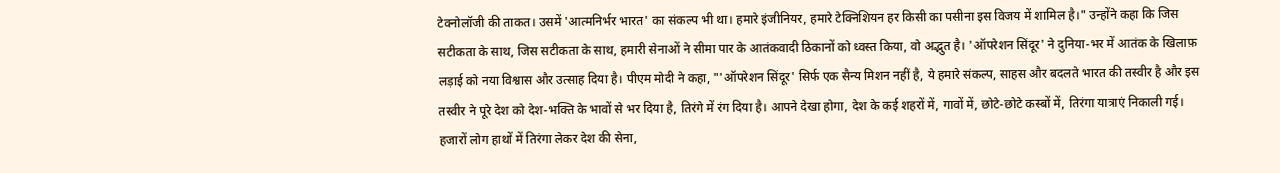टेक्नोलॉजी की ताकत। उसमें 'आत्मनिर्भर भारत' का संकल्प भी था। हमारे इंजीनियर, हमारे टेक्निशियन हर किसी का पसीना इस विजय में शामिल है।" उन्होंने कहा कि जिस सटीकता के साथ, जिस सटीकता के साथ, हमारी सेनाओं ने सीमा पार के आतंकवादी ठिकानों को ध्वस्त किया, वो अद्भुत है। 'ऑपरेशन सिंदूर' ने दुनिया-भर में आतंक के खिलाफ़ लड़ाई को नया विश्वास और उत्साह दिया है। पीएम मोदी ने कहा, "'ऑपरेशन सिंदूर' सिर्फ एक सैन्य मिशन नहीं है, ये हमारे संकल्प, साहस और बदलते भारत की तस्वीर है और इस तस्वीर ने पूरे देश को देश-भक्ति के भावों से भर दिया है, तिरंगे में रंग दिया है। आपने देखा होगा, देश के कई शहरों में, गावों में, छोटे-छोटे कस्बों में, तिरंगा यात्राएं निकाली गई। हजारों लोग हाथों में तिरंगा लेकर देश की सेना,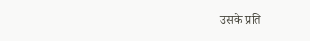उसके प्रति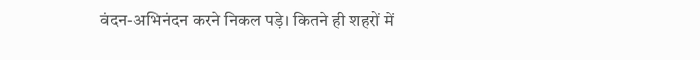वंदन-अभिनंदन करने निकल पड़े। कितने ही शहरों में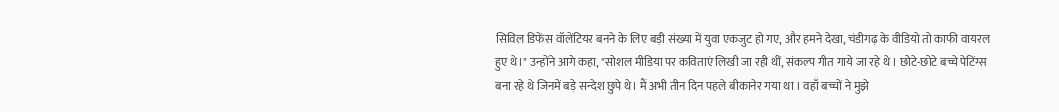सिविल डिफेंस वॉलेंटियर बनने के लिए बड़ी संख्या में युवा एकजुट हो गए, और हमने देखा, चंडीगढ़ के वीडियो तो काफी वायरल हुए थे।" उन्होंने आगे कहा, "सोशल मीडिया पर कविताएं लिखी जा रही थीं, संकल्प गीत गाये जा रहे थे । छोटे-छोटे बच्चे पेटिंग्स बना रहे थे जिनमें बड़े सन्देश छुपे थे। मैं अभी तीन दिन पहले बीकानेर गया था । वहाँ बच्चों ने मुझे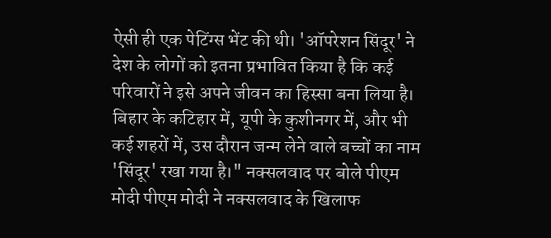ऐसी ही एक पेटिंग्स भेंट की थी। 'ऑपरेशन सिंदूर' ने देश के लोगों को इतना प्रभावित किया है कि कई परिवारों ने इसे अपने जीवन का हिस्सा बना लिया है। बिहार के कटिहार में, यूपी के कुशीनगर में, और भी कई शहरों में, उस दौरान जन्म लेने वाले बच्चों का नाम 'सिंदूर' रखा गया है।" नक्सलवाद पर बोले पीएम मोदी पीएम मोदी ने नक्सलवाद के खिलाफ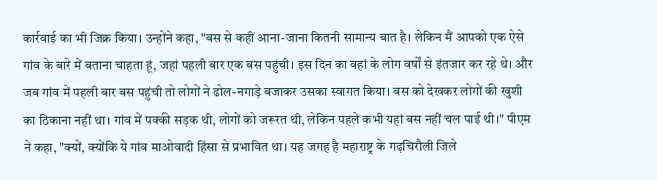कार्रवाई का भी जिक्र किया। उन्होंने कहा, "बस से कहीं आना-जाना कितनी सामान्य बात है। लेकिन मैं आपको एक ऐसे गांव के बारे में बताना चाहता हूं, जहां पहली बार एक बस पहुंची। इस दिन का वहां के लोग वर्षों से इंतजार कर रहे थे। और जब गांव में पहली बार बस पहुंची तो लोगों ने ढोल-नगाड़े बजाकर उसका स्वागत किया। बस को देखकर लोगों की खुशी का ठिकाना नहीं था। गांव में पक्की सड़क थी, लोगों को जरूरत थी, लेकिन पहले कभी यहां बस नहीं चल पाई थी।" पीएम ने कहा, "क्यों, क्योंकि ये गांव माओवादी हिंसा से प्रभावित था। यह जगह है महाराष्ट्र के गढ़चिरौली जिले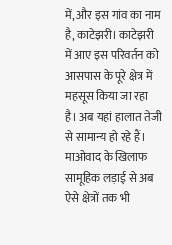में, और इस गांव का नाम है, काटेझरी। काटेझरी में आए इस परिवर्तन को आसपास के पूरे क्षेत्र में महसूस किया जा रहा है। अब यहां हालात तेजी से सामान्य हो रहे हैं। माओवाद के खिलाफ सामूहिक लड़ाई से अब ऐसे क्षेत्रों तक भी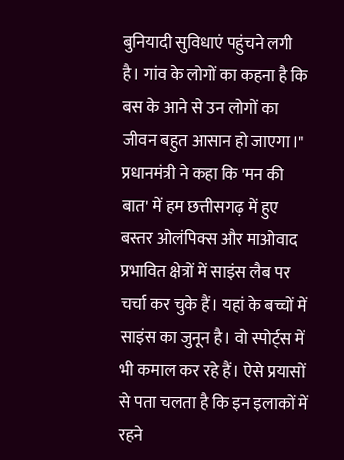बुनियादी सुविधाएं पहुंचने लगी है। गांव के लोगों का कहना है कि बस के आने से उन लोगों का जीवन बहुत आसान हो जाएगा।" प्रधानमंत्री ने कहा कि 'मन की बात' में हम छत्तीसगढ़ में हुए बस्तर ओलंपिक्स और माओवाद प्रभावित क्षेत्रों में साइंस लैब पर चर्चा कर चुके हैं। यहां के बच्चों में साइंस का जुनून है। वो स्पोर्ट्स में भी कमाल कर रहे हैं। ऐसे प्रयासों से पता चलता है कि इन इलाकों में रहने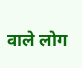वाले लोग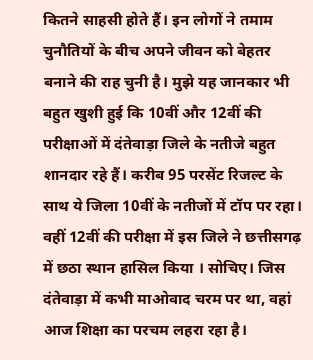कितने साहसी होते हैं। इन लोगों ने तमाम चुनौतियों के बीच अपने जीवन को बेहतर बनाने की राह चुनी है। मुझे यह जानकार भी बहुत खुशी हुई कि 10वीं और 12वीं की परीक्षाओं में दंतेवाड़ा जिले के नतीजे बहुत शानदार रहे हैं। करीब 95 परसेंट रिजल्ट के साथ ये जिला 10वीं के नतीजों में टॉप पर रहा। वहीं 12वीं की परीक्षा में इस जिले ने छत्तीसगढ़ में छठा स्थान हासिल किया । सोचिए। जिस दंतेवाड़ा में कभी माओवाद चरम पर था, वहां आज शिक्षा का परचम लहरा रहा है।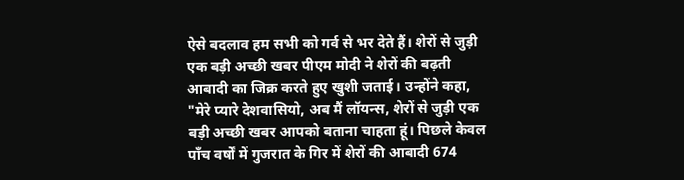ऐसे बदलाव हम सभी को गर्व से भर देते हैं। शेरों से जुड़ी एक बड़ी अच्छी खबर पीएम मोदी ने शेरों की बढ़ती आबादी का जिक्र करते हुए खुशी जताई। उन्होंने कहा, "मेरे प्यारे देशवासियो, अब मैं लॉयन्स, शेरों से जुड़ी एक बड़ी अच्छी खबर आपको बताना चाहता हूं। पिछले केवल पाँच वर्षों में गुजरात के गिर में शेरों की आबादी 674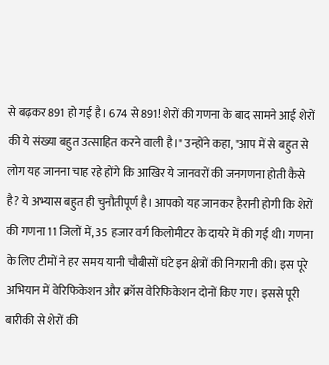से बढ़कर 891 हो गई है। 674 से 891! शेरों की गणना के बाद सामने आई शेरों की ये संख्या बहुत उत्साहित करने वाली है।" उन्होंने कहा, "आप में से बहुत से लोग यह जानना चाह रहे होंगे कि आखिर ये जानवरों की जनगणना होती कैसे है? ये अभ्यास बहुत ही चुनौतीपूर्ण है। आपको यह जानकर हैरानी होगी कि शेरों की गणना 11 जिलों में, 35 हजार वर्ग किलोमीटर के दायरे में की गई थी। गणना के लिए टीमों ने हर समय यानी चौबीसों घंटे इन क्षेत्रों की निगरानी की। इस पूरे अभियान में वेरिफिकेशन और क्रॉस वेरिफिकेशन दोनों किए गए। इससे पूरी बारीकी से शेरों की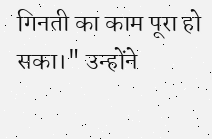गिनती का काम पूरा हो सका।" उन्होंने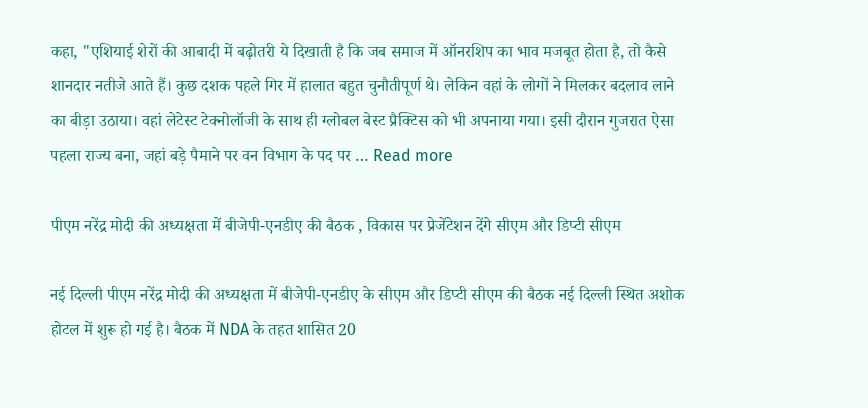कहा, "एशियाई शेरों की आबादी में बढ़ोतरी ये दिखाती है कि जब समाज में ऑनरशिप का भाव मजबूत होता है, तो कैसे शानदार नतीजे आते हैं। कुछ दशक पहले गिर में हालात बहुत चुनौतीपूर्ण थे। लेकिन वहां के लोगों ने मिलकर बदलाव लाने का बीड़ा उठाया। वहां लेटेस्ट टेक्नोलॉजी के साथ ही ग्लोबल बेस्ट प्रैक्टिस को भी अपनाया गया। इसी दौरान गुजरात ऐसा पहला राज्य बना, जहां बड़े पैमाने पर वन विभाग के पद पर … Read more

पीएम नरेंद्र मोदी की अध्यक्षता में बीजेपी-एनडीए की बैठक , विकास पर प्रेजेंटेशन देंगे सीएम और डिप्टी सीएम

नई दिल्ली पीएम नरेंद्र मोदी की अध्यक्षता में बीजेपी-एनडीए के सीएम और डिप्टी सीएम की बैठक नई दिल्ली स्थित अशोक होटल में शुरू हो गई है। बैठक में NDA के तहत शासित 20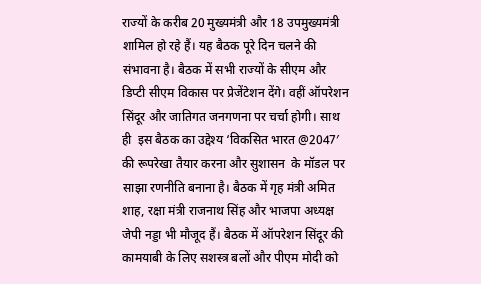राज्यों के करीब 20 मुख्यमंत्री और 18 उपमुख्यमंत्री शामिल हो रहे हैं। यह बैठक पूरे दिन चलने की संभावना है। बैठक में सभी राज्यों के सीएम और डिप्टी सीएम विकास पर प्रेजेंटेशन देंगे। वहीं ऑपरेशन सिंदूर और जातिगत जनगणना पर चर्चा होगी। साथ ही  इस बैठक का उद्देश्य ‘विकसित भारत @2047′ की रूपरेखा तैयार करना और सुशासन  के मॉडल पर साझा रणनीति बनाना है। बैठक में गृह मंत्री अमित शाह, रक्षा मंत्री राजनाथ सिंह और भाजपा अध्यक्ष जेपी नड्डा भी मौजूद हैं। बैठक में ऑपरेशन सिंदूर की कामयाबी के लिए सशस्त्र बलों और पीएम मोदी को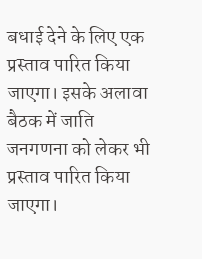बधाई देने के लिए एक प्रस्ताव पारित किया जाएगा। इसके अलावा बैठक में जाति जनगणना को लेकर भी प्रस्ताव पारित किया जाएगा।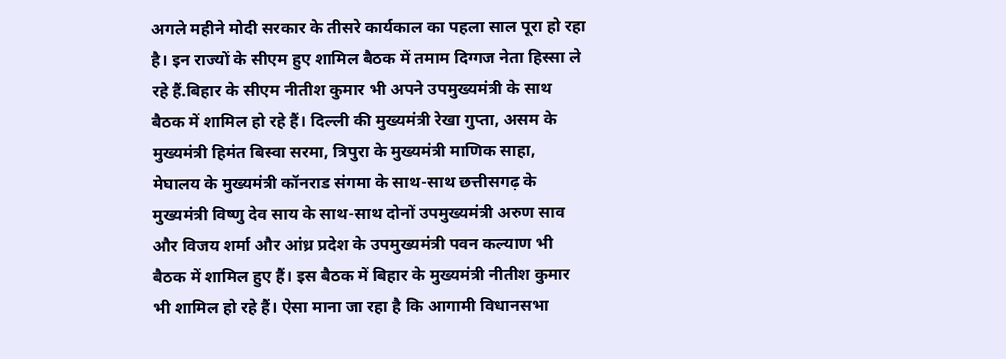अगले महीने मोदी सरकार के तीसरे कार्यकाल का पहला साल पूरा हो रहा है। इन राज्यों के सीएम हुए शामिल बैठक में तमाम दिग्गज नेता हिस्सा ले रहे हैं.बिहार के सीएम नीतीश कुमार भी अपने उपमुख्यमंत्री के साथ बैठक में शामिल हो रहे हैं। दिल्ली की मुख्यमंत्री रेखा गुप्ता, असम के मुख्यमंत्री हिमंत बिस्वा सरमा, त्रिपुरा के मुख्यमंत्री माणिक साहा, मेघालय के मुख्यमंत्री कॉनराड संगमा के साथ-साथ छत्तीसगढ़ के मुख्यमंत्री विष्णु देव साय के साथ-साथ दोनों उपमुख्यमंत्री अरुण साव और विजय शर्मा और आंध्र प्रदेश के उपमुख्यमंत्री पवन कल्याण भी बैठक में शामिल हुए हैं। इस बैठक में बिहार के मुख्यमंत्री नीतीश कुमार भी शामिल हो रहे हैं। ऐसा माना जा रहा है कि आगामी विधानसभा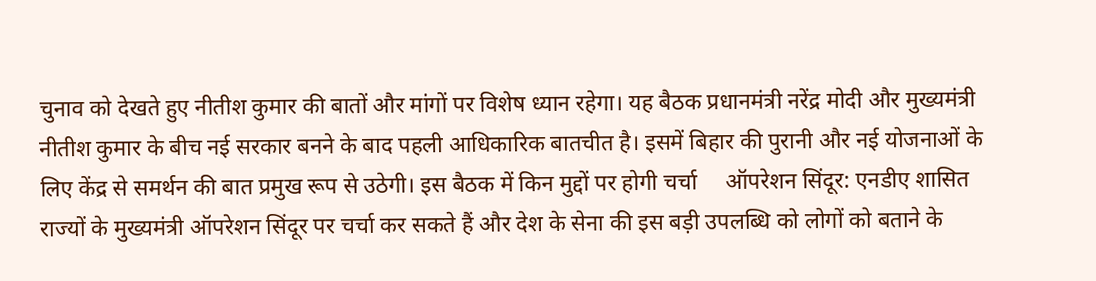चुनाव को देखते हुए नीतीश कुमार की बातों और मांगों पर विशेष ध्यान रहेगा। यह बैठक प्रधानमंत्री नरेंद्र मोदी और मुख्यमंत्री नीतीश कुमार के बीच नई सरकार बनने के बाद पहली आधिकारिक बातचीत है। इसमें बिहार की पुरानी और नई योजनाओं के लिए केंद्र से समर्थन की बात प्रमुख रूप से उठेगी। इस बैठक में किन मुद्दों पर होगी चर्चा     ऑपरेशन सिंदूर: एनडीए शासित राज्यों के मुख्यमंत्री ऑपरेशन सिंदूर पर चर्चा कर सकते हैं और देश के सेना की इस बड़ी उपलब्धि को लोगों को बताने के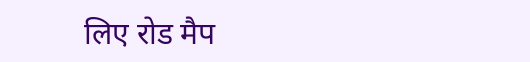लिए रोड मैप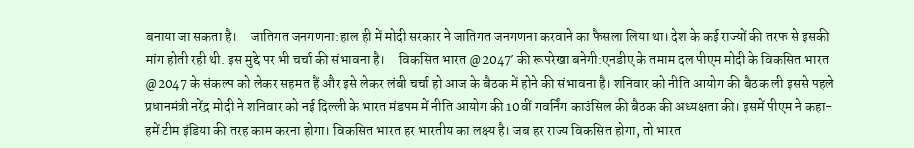बनाया जा सकता है।     जातिगत जनगणना:हाल ही में मोदी सरकार ने जातिगत जनगणना करवाने का फैसला लिया था। देश के कई राज्यों की तरफ से इसकी मांग होती रही थी. इस मुद्दे पर भी चर्चा की संभावना है।     विकसित भारत @2047′ की रूपरेखा बनेगी:एनडीए के तमाम दल पीएम मोदी के विकसित भारत @2047 के संकल्प को लेकर सहमत हैं और इसे लेकर लंबी चर्चा हो आज के बैठक में होने की संभावना है। शनिवार को नीति आयोग की बैठक ली इससे पहले प्रधानमंत्री नरेंद्र मोदी ने शनिवार को नई दिल्ली के भारत मंडपम में नीति आयोग की 10वीं गवर्निंग काउंसिल की बैठक की अध्यक्षता की। इसमें पीएम ने कहा- हमें टीम इंडिया की तरह काम करना होगा। विकसित भारत हर भारतीय का लक्ष्य है। जब हर राज्य विकसित होगा, तो भारत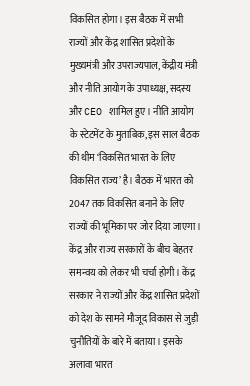विकसित होगा। इस बैठक में सभी राज्यों और केंद्र शासित प्रदेशों के मुख्यमंत्री और उपराज्यपाल, केंद्रीय मंत्री और नीति आयोग के उपाध्यक्ष, सदस्य और CEO शामिल हुए। नीति आयोग के स्टेटमेंट के मुताबिक, इस साल बैठक की थीम ‘विकसित भारत के लिए विकसित राज्य’ है। बैठक में भारत को 2047 तक विकसित बनाने के लिए राज्यों की भूमिका पर जोर दिया जाएगा। केंद्र और राज्य सरकारों के बीच बेहतर समन्वय को लेकर भी चर्चा होगी। केंद्र सरकार ने राज्यों और केंद्र शासित प्रदेशों को देश के सामने मौजूद विकास से जुड़ी चुनौतियों के बारे में बताया। इसके अलावा भारत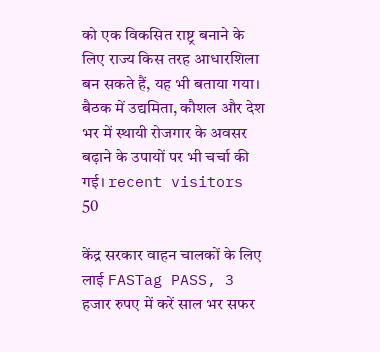को एक विकसित राष्ट्र बनाने के लिए राज्य किस तरह आधारशिला बन सकते हैं, यह भी बताया गया। बैठक में उद्यमिता, कौशल और देश भर में स्थायी रोजगार के अवसर बढ़ाने के उपायों पर भी चर्चा की गई। recent visitors 50

केंद्र सरकार वाहन चालकों के लिए लाई FASTag PASS, 3 हजार रुपए में करें साल भर सफर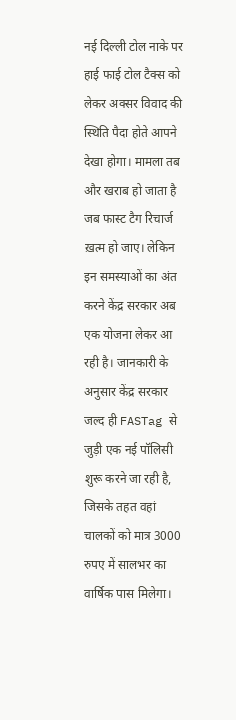नई दिल्ली टोल नाके पर हाई फाई टोल टैक्स को लेकर अक्सर विवाद की स्थिति पैदा होते आपने देखा होगा। मामला तब और खराब हो जाता है जब फास्ट टैग रिचार्ज ख़त्म हो जाए। लेकिन इन समस्याओं का अंत करने केंद्र सरकार अब एक योजना लेकर आ रही है। जानकारी के अनुसार केंद्र सरकार जल्द ही FASTag से जुड़ी एक नई पॉलिसी शुरू करने जा रही है, जिसके तहत वहां चालकों को मात्र 3000 रुपए में सालभर का वार्षिक पास मिलेगा।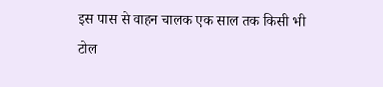इस पास से वाहन चालक एक साल तक किसी भी टोल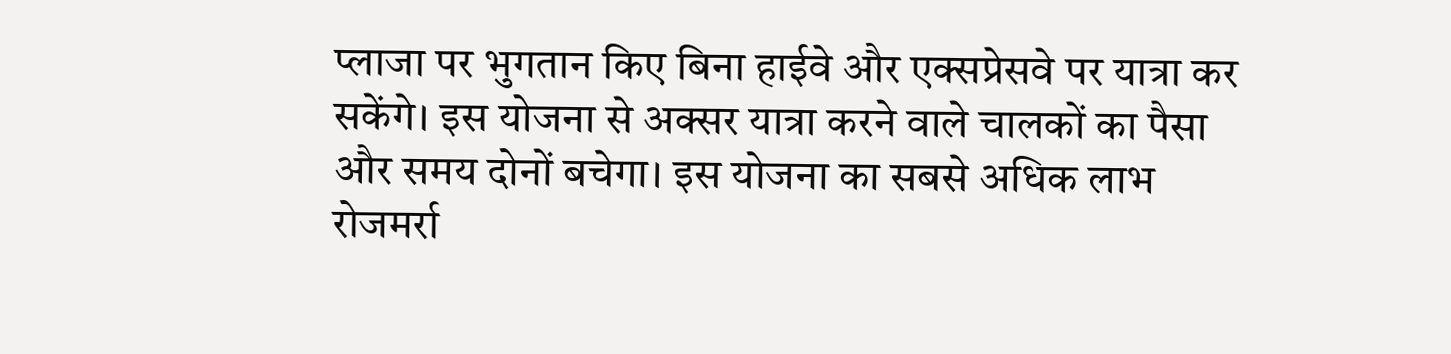प्लाजा पर भुगतान किए बिना हाईवे और एक्सप्रेसवे पर यात्रा कर सकेंगे। इस योजना से अक्सर यात्रा करने वाले चालकों का पैसा और समय दोनों बचेगा। इस योजना का सबसे अधिक लाभ रोजमर्रा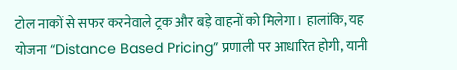टोल नाकों से सफर करनेवाले ट्रक और बड़े वाहनों को मिलेगा। हालांकि, यह योजना “Distance Based Pricing” प्रणाली पर आधारित होगी, यानी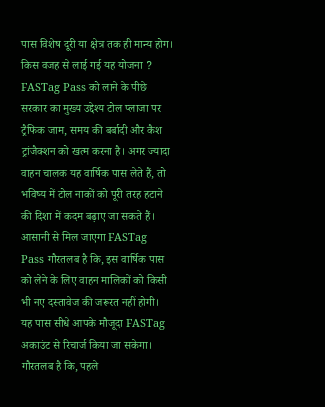पास विशेष दूरी या क्षेत्र तक ही मान्य होग। किस वजह से लाई गई यह योजना ? FASTag Pass को लाने के पीछे सरकार का मुख्य उद्देश्य टोल प्लाजा पर ट्रैफिक जाम, समय की बर्बादी और कैश ट्रांजैक्शन को खत्म करना है। अगर ज्यादा वाहन चालक यह वार्षिक पास लेते हैं, तो भविष्य में टोल नाकों को पूरी तरह हटाने की दिशा में कदम बढ़ाए जा सकते हैं। आसानी से मिल जाएगा FASTag Pass गौरतलब है कि, इस वार्षिक पास को लेने के लिए वाहन मालिकों को किसी भी नए दस्तावेज की जरूरत नहीं होगी। यह पास सीधे आपके मौजूदा FASTag अकाउंट से रिचार्ज किया जा सकेगा। गौरतलब है कि, पहले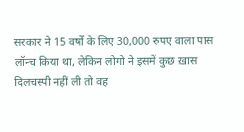सरकार ने 15 वर्षों के लिए 30,000 रुपए वाला पास लॉन्च किया था, लेकिन लोगो ने इसमें कुछ ख़ास दिलचस्पी नहीं ली तो वह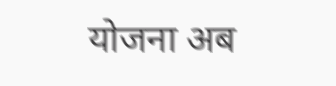योजना अब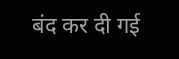बंद कर दी गई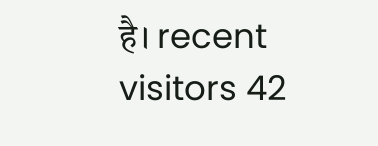है। recent visitors 42